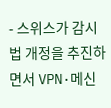- 스위스가 감시법 개정을 추진하면서 VPN·메신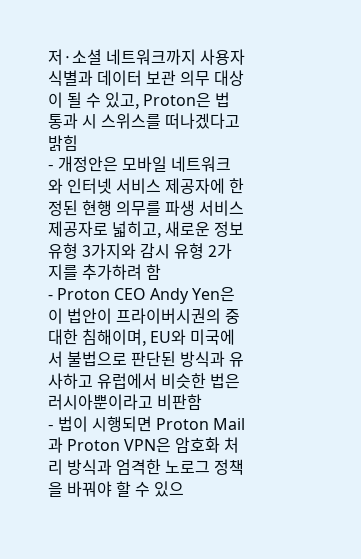저·소셜 네트워크까지 사용자 식별과 데이터 보관 의무 대상이 될 수 있고, Proton은 법 통과 시 스위스를 떠나겠다고 밝힘
- 개정안은 모바일 네트워크와 인터넷 서비스 제공자에 한정된 현행 의무를 파생 서비스 제공자로 넓히고, 새로운 정보 유형 3가지와 감시 유형 2가지를 추가하려 함
- Proton CEO Andy Yen은 이 법안이 프라이버시권의 중대한 침해이며, EU와 미국에서 불법으로 판단된 방식과 유사하고 유럽에서 비슷한 법은 러시아뿐이라고 비판함
- 법이 시행되면 Proton Mail과 Proton VPN은 암호화 처리 방식과 엄격한 노로그 정책을 바꿔야 할 수 있으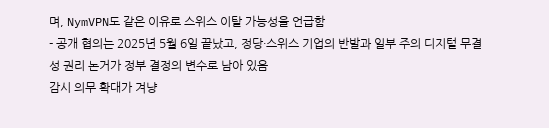며, NymVPN도 같은 이유로 스위스 이탈 가능성을 언급함
- 공개 협의는 2025년 5월 6일 끝났고, 정당·스위스 기업의 반발과 일부 주의 디지털 무결성 권리 논거가 정부 결정의 변수로 남아 있음
감시 의무 확대가 겨냥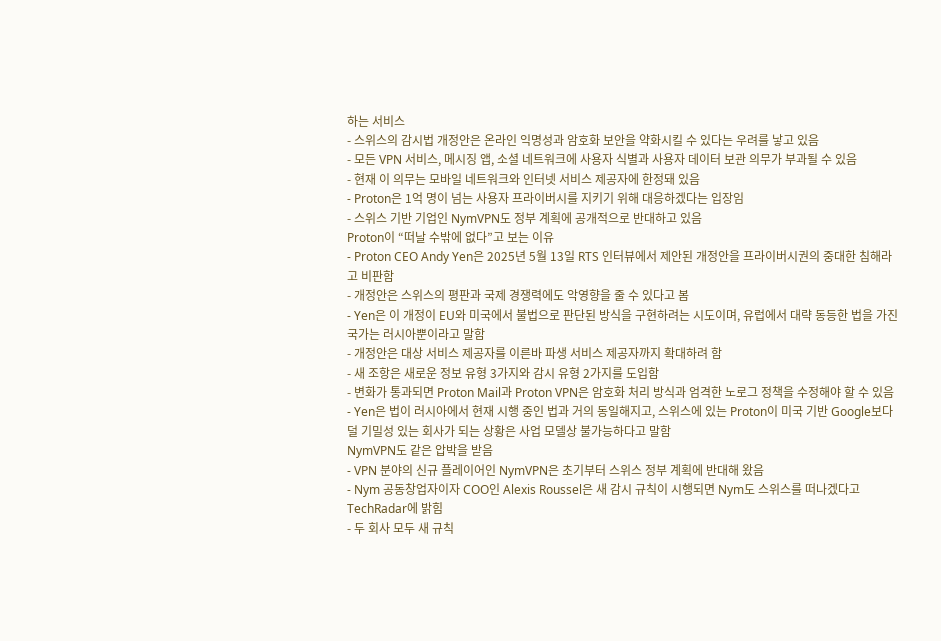하는 서비스
- 스위스의 감시법 개정안은 온라인 익명성과 암호화 보안을 약화시킬 수 있다는 우려를 낳고 있음
- 모든 VPN 서비스, 메시징 앱, 소셜 네트워크에 사용자 식별과 사용자 데이터 보관 의무가 부과될 수 있음
- 현재 이 의무는 모바일 네트워크와 인터넷 서비스 제공자에 한정돼 있음
- Proton은 1억 명이 넘는 사용자 프라이버시를 지키기 위해 대응하겠다는 입장임
- 스위스 기반 기업인 NymVPN도 정부 계획에 공개적으로 반대하고 있음
Proton이 “떠날 수밖에 없다”고 보는 이유
- Proton CEO Andy Yen은 2025년 5월 13일 RTS 인터뷰에서 제안된 개정안을 프라이버시권의 중대한 침해라고 비판함
- 개정안은 스위스의 평판과 국제 경쟁력에도 악영향을 줄 수 있다고 봄
- Yen은 이 개정이 EU와 미국에서 불법으로 판단된 방식을 구현하려는 시도이며, 유럽에서 대략 동등한 법을 가진 국가는 러시아뿐이라고 말함
- 개정안은 대상 서비스 제공자를 이른바 파생 서비스 제공자까지 확대하려 함
- 새 조항은 새로운 정보 유형 3가지와 감시 유형 2가지를 도입함
- 변화가 통과되면 Proton Mail과 Proton VPN은 암호화 처리 방식과 엄격한 노로그 정책을 수정해야 할 수 있음
- Yen은 법이 러시아에서 현재 시행 중인 법과 거의 동일해지고, 스위스에 있는 Proton이 미국 기반 Google보다 덜 기밀성 있는 회사가 되는 상황은 사업 모델상 불가능하다고 말함
NymVPN도 같은 압박을 받음
- VPN 분야의 신규 플레이어인 NymVPN은 초기부터 스위스 정부 계획에 반대해 왔음
- Nym 공동창업자이자 COO인 Alexis Roussel은 새 감시 규칙이 시행되면 Nym도 스위스를 떠나겠다고 TechRadar에 밝힘
- 두 회사 모두 새 규칙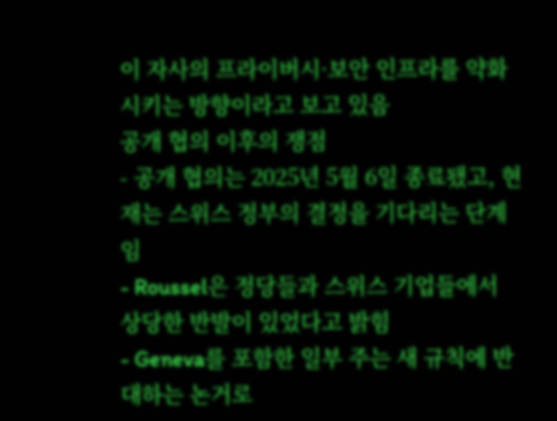이 자사의 프라이버시·보안 인프라를 약화시키는 방향이라고 보고 있음
공개 협의 이후의 쟁점
- 공개 협의는 2025년 5월 6일 종료됐고, 현재는 스위스 정부의 결정을 기다리는 단계임
- Roussel은 정당들과 스위스 기업들에서 상당한 반발이 있었다고 밝힘
- Geneva를 포함한 일부 주는 새 규칙에 반대하는 논거로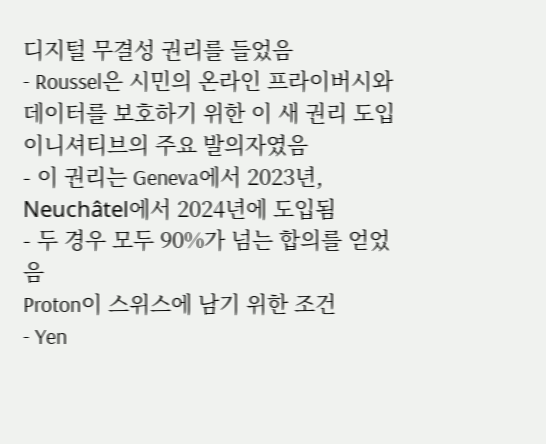디지털 무결성 권리를 들었음
- Roussel은 시민의 온라인 프라이버시와 데이터를 보호하기 위한 이 새 권리 도입 이니셔티브의 주요 발의자였음
- 이 권리는 Geneva에서 2023년, Neuchâtel에서 2024년에 도입됨
- 두 경우 모두 90%가 넘는 합의를 얻었음
Proton이 스위스에 남기 위한 조건
- Yen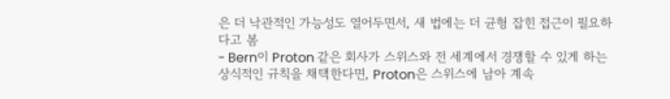은 더 낙관적인 가능성도 열어두면서, 새 법에는 더 균형 잡힌 접근이 필요하다고 봄
- Bern이 Proton 같은 회사가 스위스와 전 세계에서 경쟁할 수 있게 하는 상식적인 규칙을 채택한다면, Proton은 스위스에 남아 계속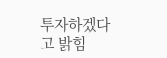투자하겠다고 밝힘